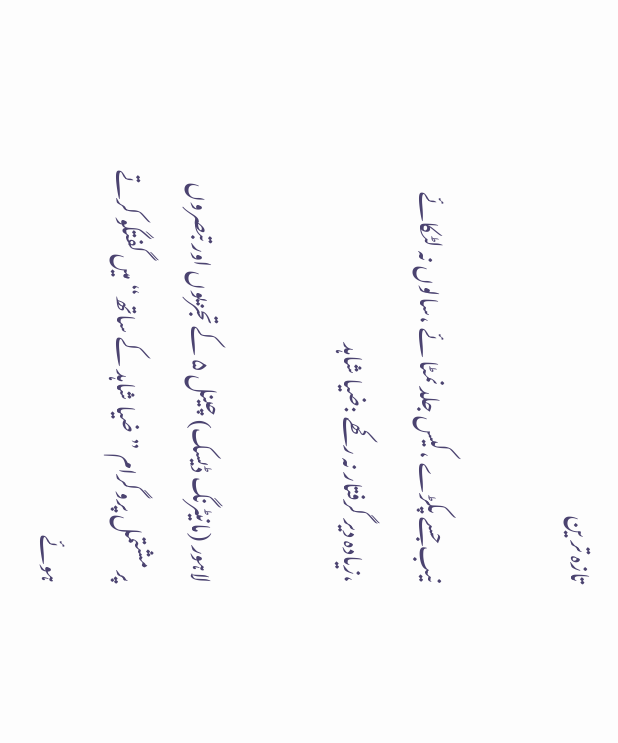تازہ تر ین

نیب جسے پکڑے ،کیس جلد نمٹا ئے ،سالوں نہ لٹکائے ،زیادہ دیر گرفتار نہ رکھے :ضیا شاہد

لاہور (مانیٹرنگ ڈیسک) چینل ۵ کے تجزیوں اور تبصروں پر مشتمل پروگرام ”ضیا شاہد کے ساتھ“ میں گفتگو کرتے ہوئے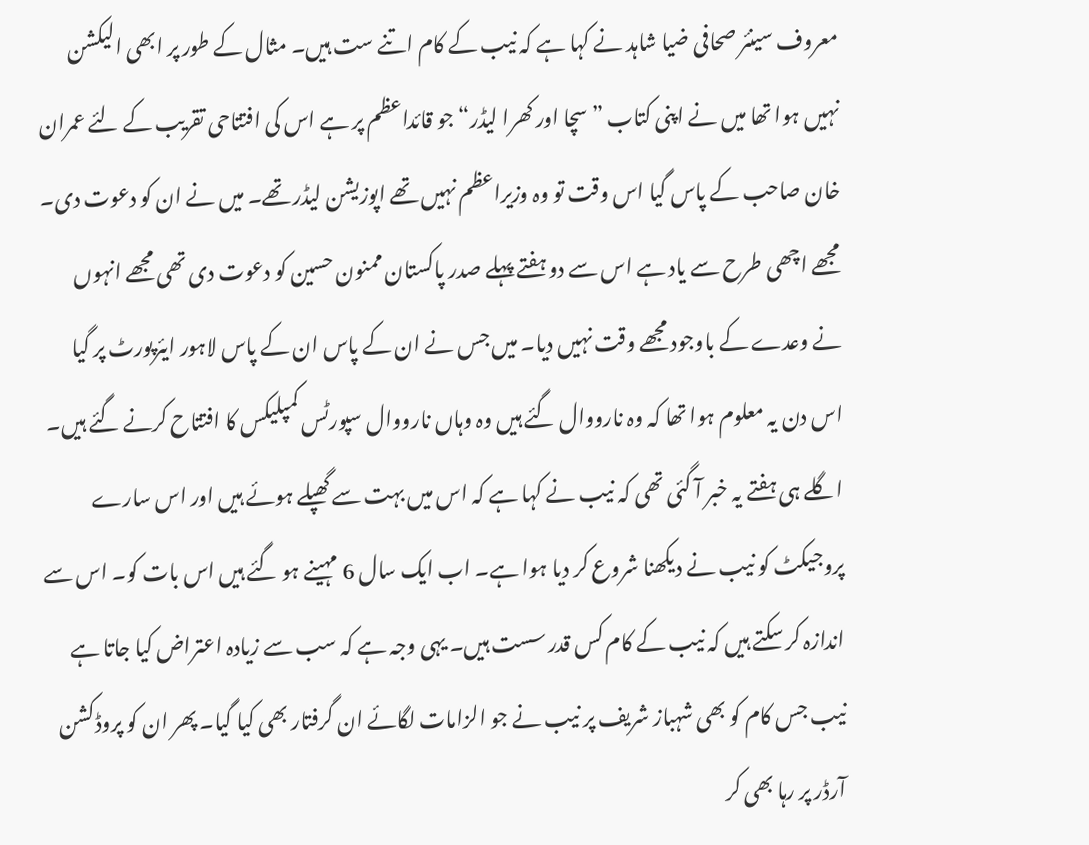معروف سینئر صحافی ضیا شاہد نے کہا ہے کہ نیب کے کام اتنے ست ہیں۔ مثال کے طور پر ابھی الیکشن نہیں ہوا تھا میں نے اپنی کتاب ”سچا اور کھرا لیڈر“ جو قائداعظم پر ہے اس کی افتتاحی تقریب کے لئے عمران خان صاحب کے پاس گیا اس وقت تو وہ وزیراعظم نہیں تھے اپوزیشن لیڈر تھے۔ میں نے ان کو دعوت دی۔ مجھے اچھی طرح سے یاد ہے اس سے دو ہفتے پہلے صدر پاکستان ممنون حسین کو دعوت دی تھی مجھے انہوں نے وعدے کے باوجود مجھے وقت نہیں دیا۔ میں جس نے ان کے پاس ان کے پاس لاہور ایئرپورٹ پر گیا اس دن یہ معلوم ہوا تھا کہ وہ نارووال گئے ہیں وہ وہاں نارووال سپورٹس کمپلیکس کا افتتاح کرنے گئے ہیں۔ اگلے ہی ہفتے یہ خبر آ گئی تھی کہ نیب نے کہا ہے کہ اس میں بہت سے گھپلے ہوئے ہیں اور اس سارے پروجیکٹ کو نیب نے دیکھنا شروع کر دیا ہوا ہے۔ اب ایک سال 6 مہینے ہو گئے ہیں اس بات کو۔ اس سے اندازہ کر سکتے ہیں کہ نیب کے کام کس قدر سست ہیں۔ یہی وجہ ہے کہ سب سے زیادہ اعتراض کیا جاتا ہے نیب جس کام کو بھی شہباز شریف پر نیب نے جو الزامات لگائے ان گرفتار بھی کیا گیا۔ پھر ان کو پروڈکشن آرڈر پر رہا بھی کر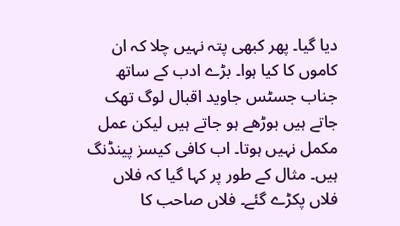دیا گیا۔ پھر کبھی پتہ نہیں چلا کہ ان کاموں کا کیا ہوا۔ بڑے ادب کے ساتھ جناب جسٹس جاوید اقبال لوگ تھک جاتے ہیں بوڑھے ہو جاتے ہیں لیکن عمل مکمل نہیں ہوتا۔ اب کافی کیسز پینڈنگ ہیں۔ مثال کے طور پر کہا گیا کہ فلاں فلاں پکڑے گئے۔ فلاں صاحب کا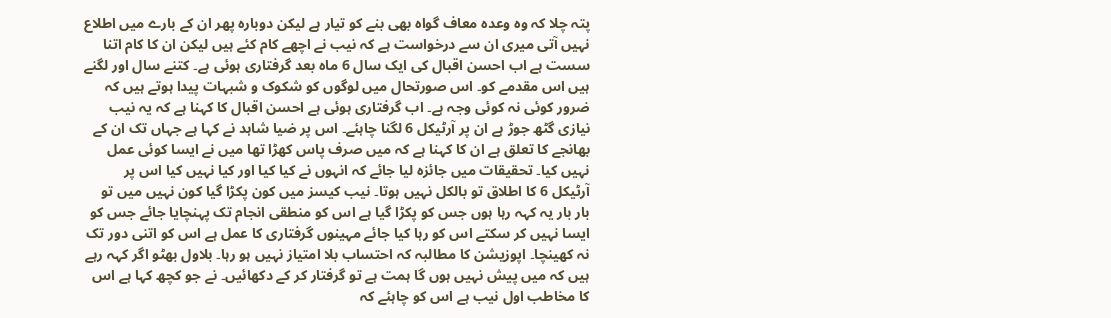پتہ چلا کہ وہ وعدہ معاف گواہ بھی بنے کو تیار ہے لیکن دوبارہ پھر ان کے بارے میں اطلاع نہیں آتی میری ان سے درخواست ہے کہ نیب نے اچھے کام کئے ہیں لیکن ان کا کام اتنا سست ہے اب احسن اقبال کی ایک سال 6 ماہ بعد گرفتاری ہوئی ہے۔ کتنے سال اور لگنے ہیں اس مقدمے کو۔ اس صورتحال میں لوگوں کو شکوک و شبہات پیدا ہوتے ہیں کہ ضرور کوئی نہ کوئی وجہ ہے۔ اب گرفتاری ہوئی ہے احسن اقبال کا کہنا ہے کہ یہ نیب نیازی گٹھ جوڑ ہے ان پر آرٹیکل 6 لگنا چاہئے۔ اس پر ضیا شاہد نے کہا ہے جہاں تک ان کے بھانجے کا تعلق ہے ان کا کہنا ہے کہ میں صرف پاس کھڑا تھا میں نے ایسا کوئی عمل نہیں کیا۔ تحقیقات میں جائزہ لیا جائے کہ انہوں نے کیا کیا اور کیا نہیں کیا اس پر آرٹیکل 6 کا اطلاق تو بالکل نہیں ہوتا۔ نیب کیسز میں کون پکڑا گیا کون نہیں میں تو بار بار یہ کہہ رہا ہوں جس کو پکڑا گیا ہے اس کو منطقی انجام تک پہنچایا جائے جس کو ایسا نہیں کر سکتے اس کو رہا کیا جائے مہینوں گرفتاری کا عمل ہے اس کو اتنی دور تک نہ کھینچا۔ اپوزیشن کا مطالبہ کہ احتساب بلا امتیاز نہیں ہو رہا۔ بلاول بھٹو اگر کہہ رہے ہیں کہ میں پیش نہیں ہوں گا ہمت ہے تو گرفتار کر کے دکھائیں۔ نے جو کچھ کہا ہے اس کا مخاطب اول نیب ہے اس کو چاہئے کہ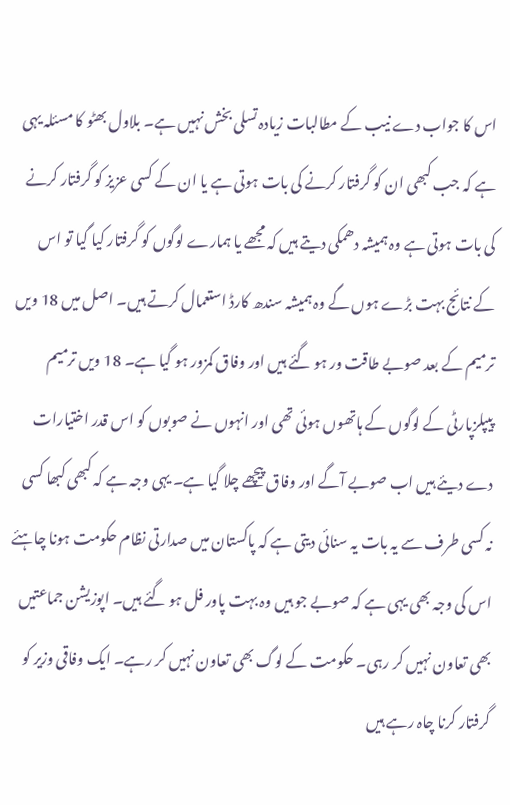اس کا جواب دے نیب کے مطالبات زیادہ تسلی بخش نہیں ہے۔ بلاول بھٹو کا مسئلہ یہی ہے کہ جب کبھی ان کو گرفتار کرنے کی بات ہوتی ہے یا ان کے کسی عزیز کو گرفتار کرنے کی بات ہوتی ہے وہ ہمیشہ دھمکی دیتے ہیں کہ مجھے یا ہمارے لوگوں کو گرفتار کیا گیا تو اس کے نتائج بہت بڑے ہوں گے وہ ہمیشہ سندھ کارڈ استعمال کرتے ہیں۔ اصل میں 18 ویں ترمیم کے بعد صوبے طاقت ور ہو گئے ہیں اور وفاق کمزور ہو گیا ہے۔ 18 ویں ترمیم پیپلزپارٹی کے لوگوں کے ہاتھوں ہوئی تھی اور انہوں نے صوبوں کو اس قدر اختیارات دے دیئے ہیں اب صوبے آگے اور وفاق پیچھے چلا گیا ہے۔ یہی وجہ ہے کہ کبھی کبھا کسی نہ کسی طرف سے یہ بات یہ سنائی دیتی ہے کہ پاکستان میں صدارتی نظام حکومت ہونا چاہئے اس کی وجہ بھی یہی ہے کہ صوبے جو ہیں وہ بہت پاور فل ہو گئے ہیں۔ اپوزیشن جماعتیں بھی تعاون نہیں کر رہی۔ حکومت کے لوگ بھی تعاون نہیں کر رہے۔ ایک وفاقی وزیر کو گرفتار کرنا چاہ رہے ہیں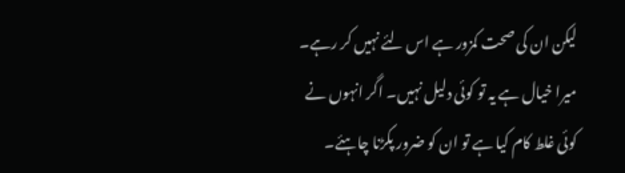لیکن ان کی صحت کمزور ہے اس لئے نہیں کر رہے۔ میرا خیال ہے یہ تو کوئی دلیل نہیں۔ اگر انہوں نے کوئی غلط کام کیا ہے تو ان کو ضرور پکڑنا چاہئے۔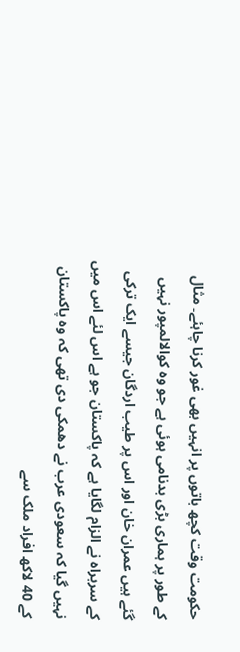حکومت وقت کچھ باتوں پر انہیں بھی غور کرنا چاہئے۔ مثال کے طور پر ہماری بڑی بدنامی ہوئی ہے جو وہ کوالالمپور نہیں گئے ہیں عمران خان اور اس پر طیب اردگان جیسے ایک ترکی کے سربراہ نے الزام لگایا ہے کہ پاکستان جو ہے اس لئے اس میں نہیں گیا کہ سعودی عرب نے دھمکی دی تھی کہ وہ پاکستان کے 40 لاکھ افراد ملک سے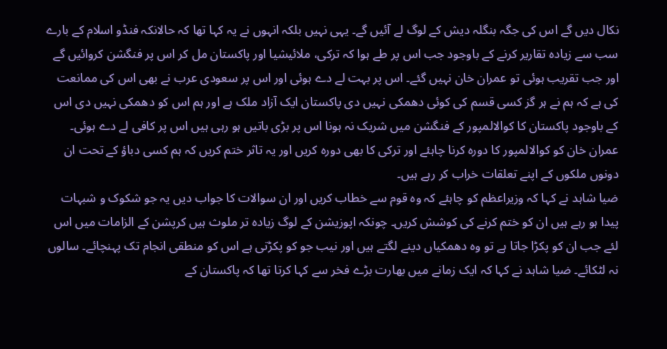نکال دیں گے اس کی جگہ بنگلہ دیش کے لوگ لے آئیں گے۔ یہی نہیں بلکہ انہوں نے یہ کہا تھا کہ حالانکہ فنڈو اسلام کے بارے سب سے زیادہ تقاریر کرنے کے باوجود جب اس پر طے ہوا کہ ترکی، ملائیشیا اور پاکستان مل کر اس پر فنگشن کروائیں گے اور جب تقریب ہوئی تو عمران خان نہیں گئے۔ اس پر بہت لے دے ہوئی اور اس پر سعودی عرب نے بھی اس کی ممانعت کی ہے کہ ہم نے ہر گز کسی قسم کی کوئی دھمکی نہیں دی پاکستان ایک آزاد ملک ہے اور ہم اس کو دھمکی نہیں دی اس کے باوجود پاکستان کا کوالالمپور کے فنگشن میں شریک نہ ہونا اس پر بڑی باتیں ہو رہی ہیں اس پر کافی لے دے ہوئی۔ عمران خان کو کوالالمپور کا دورہ کرنا چاہئے اور ترکی کا بھی دورہ کریں اور یہ تاثر ختم کریں کہ ہم کسی دباؤ کے تحت ان دونوں ملکوں کے اپنے تعلقات خراب کر رہے ہیں۔
ضیا شاہد نے کہا کہ وزیراعظم کو چاہئے کہ وہ قوم سے خطاب کریں اور ان سوالات کا جواب دیں یہ جو شکوک و شبہات پیدا ہو رہے ہیں ان کو ختم کرنے کی کوشش کریں۔ چونکہ اپوزیشن کے لوگ زیادہ تر ملوث ہیں کرپشن کے الزامات میں اس لئے جب ان کو پکڑا جاتا ہے تو وہ دھمکیاں دینے لگتے ہیں اور نیب جو کو پکڑتی ہے اس کو منطقی انجام تک پہنچائے۔ سالوں نہ لٹکائے۔ ضیا شاہد نے کہا کہ ایک زمانے میں بھارت بڑے فخر سے کہا کرتا تھا کہ پاکستان کے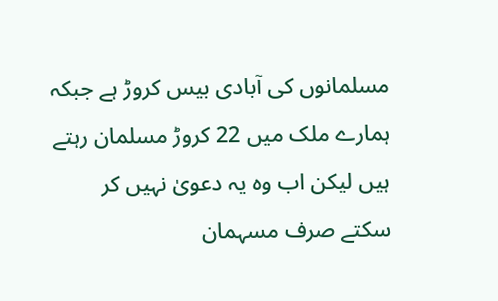مسلمانوں کی آبادی بیس کروڑ ہے جبکہ ہمارے ملک میں 22 کروڑ مسلمان رہتے ہیں لیکن اب وہ یہ دعویٰ نہیں کر سکتے صرف مسہمان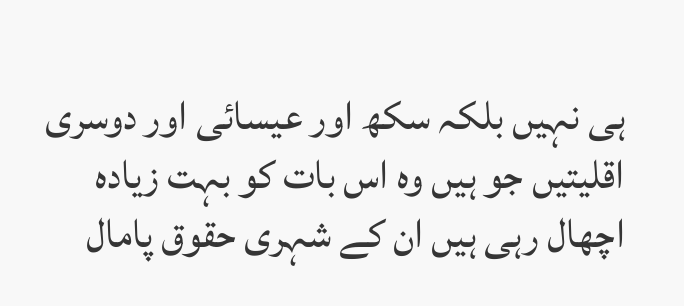ہی نہیں بلکہ سکھ اور عیسائی اور دوسری اقلیتیں جو ہیں وہ اس بات کو بہت زیادہ اچھال رہی ہیں ان کے شہری حقوق پامال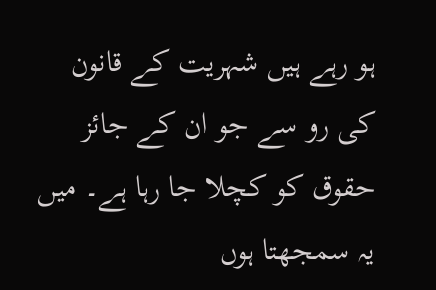ہو رہے ہیں شہریت کے قانون کی رو سے جو ان کے جائز حقوق کو کچلا جا رہا ہے۔ میں یہ سمجھتا ہوں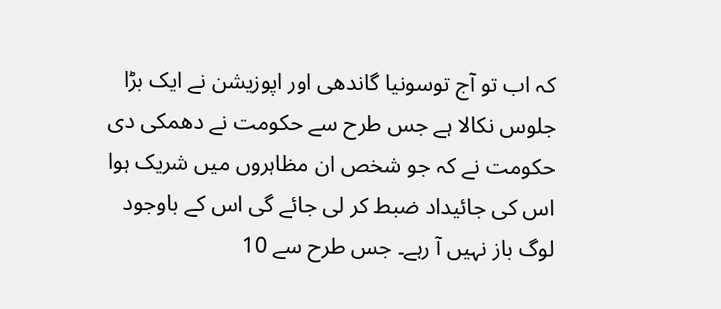کہ اب تو آج توسونیا گاندھی اور اپوزیشن نے ایک بڑا جلوس نکالا ہے جس طرح سے حکومت نے دھمکی دی حکومت نے کہ جو شخص ان مظاہروں میں شریک ہوا اس کی جائیداد ضبط کر لی جائے گی اس کے باوجود لوگ باز نہیں آ رہے۔ جس طرح سے 10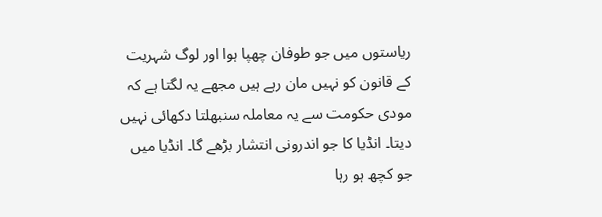ریاستوں میں جو طوفان چھپا ہوا اور لوگ شہریت کے قانون کو نہیں مان رہے ہیں مجھے یہ لگتا ہے کہ مودی حکومت سے یہ معاملہ سنبھلتا دکھائی نہیں دیتا۔ انڈیا کا جو اندرونی انتشار بڑھے گا۔ انڈیا میں جو کچھ ہو رہا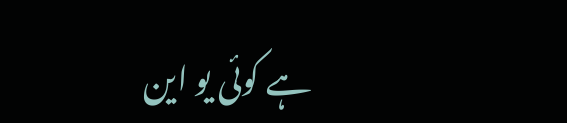ہے کوئی یو این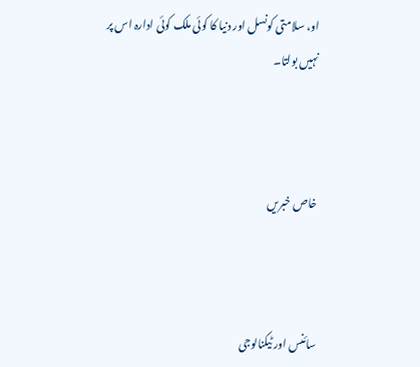او، سلامتی کونسل اور دنیا کا کوئی ملک کوئی ادارہ اس پر نہیں بولتا۔



خاص خبریں



سائنس اور ٹیکنالوجی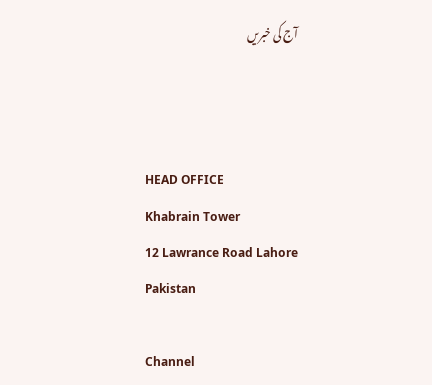آج کی خبریں



HEAD OFFICE
Khabrain Tower
12 Lawrance Road Lahore
Pakistan

Channel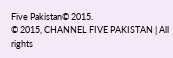Five Pakistan© 2015.
© 2015, CHANNEL FIVE PAKISTAN | All rights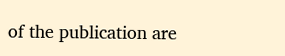of the publication are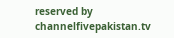reserved by channelfivepakistan.tv